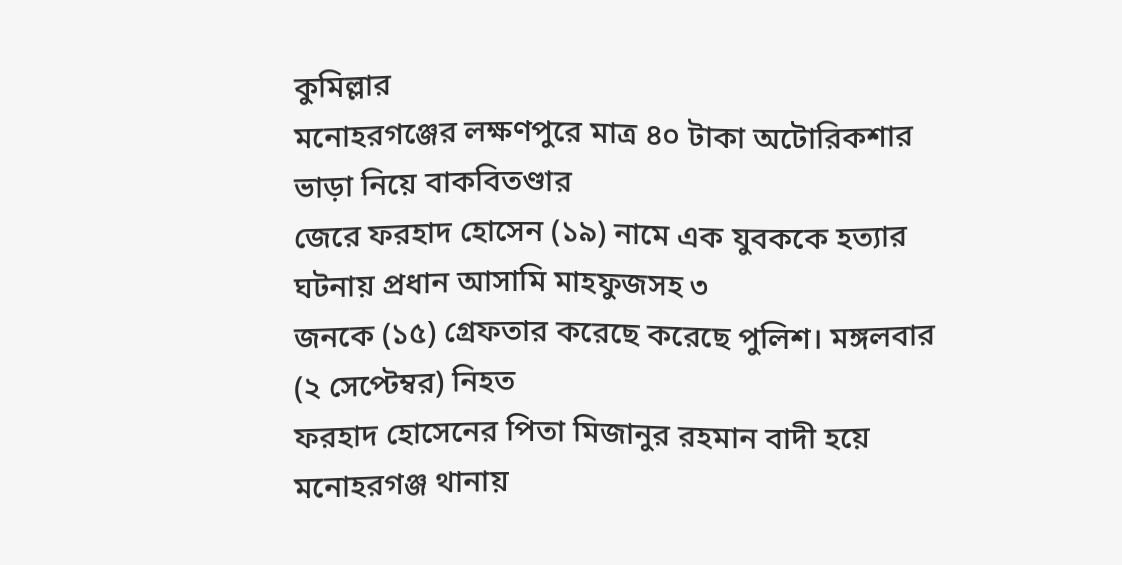কুমিল্লার
মনোহরগঞ্জের লক্ষণপুরে মাত্র ৪০ টাকা অটোরিকশার ভাড়া নিয়ে বাকবিতণ্ডার
জেরে ফরহাদ হোসেন (১৯) নামে এক যুবককে হত্যার ঘটনায় প্রধান আসামি মাহফুজসহ ৩
জনকে (১৫) গ্রেফতার করেছে করেছে পুলিশ। মঙ্গলবার (২ সেপ্টেম্বর) নিহত
ফরহাদ হোসেনের পিতা মিজানুর রহমান বাদী হয়ে মনোহরগঞ্জ থানায়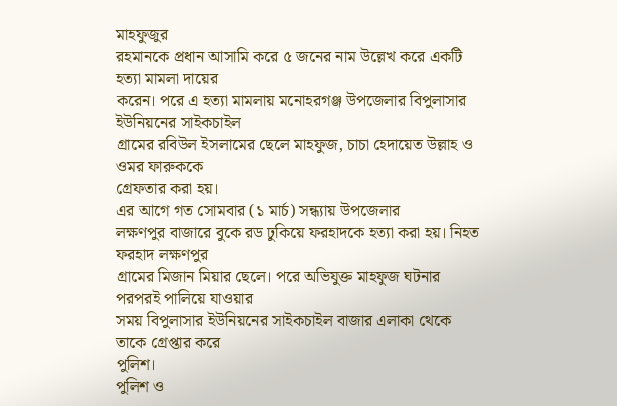মাহফুজুর
রহমানকে প্রধান আসামি করে ৫ জনের নাম উল্লেখ করে একটি হত্যা মামলা দায়ের
করেন। পরে এ হত্যা মামলায় মনোহরগঞ্জ উপজেলার বিপুলাসার ইউনিয়নের সাইকচাইল
গ্রামের রবিউল ইসলামের ছেলে মাহফুজ, চাচা হেদায়েত উল্লাহ ও ওমর ফারুককে
গ্রেফতার করা হয়।
এর আগে গত সোমবার (১ মার্চ) সন্ধ্যায় উপজেলার
লক্ষণপুর বাজারে বুকে রড ঢুকিয়ে ফরহাদকে হত্যা করা হয়। নিহত ফরহাদ লক্ষণপুর
গ্রামের মিজান মিয়ার ছেলে। পরে অভিযুক্ত মাহফুজ ঘটনার পরপরই পালিয়ে যাওয়ার
সময় বিপুলাসার ইউনিয়নের সাইকচাইল বাজার এলাকা থেকে তাকে গ্রেপ্তার করে
পুলিশ।
পুলিশ ও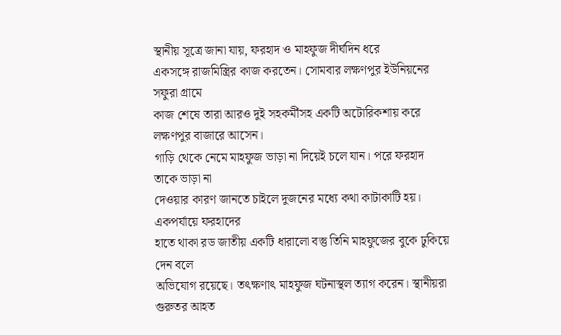স্থানীয় সূত্রে জানা যায়, ফরহাদ ও মাহফুজ দীর্ঘদিন ধরে
একসঙ্গে রাজমিস্ত্রির কাজ করতেন। সোমবার লক্ষণপুর ইউনিয়নের সফুরা গ্রামে
কাজ শেষে তারা আরও দুই সহকর্মীসহ একটি অটোরিকশায় করে লক্ষণপুর বাজারে আসেন।
গাড়ি থেকে নেমে মাহফুজ ভাড়া না দিয়েই চলে যান। পরে ফরহাদ তাকে ভাড়া না
দেওয়ার কারণ জানতে চাইলে দুজনের মধ্যে কথা কাটাকাটি হয়। একপর্যায়ে ফরহাদের
হাতে থাকা রড জাতীয় একটি ধারালো বস্তু তিনি মাহফুজের বুকে ঢুকিয়ে দেন বলে
অভিযোগ রয়েছে। তৎক্ষণাৎ মাহফুজ ঘটনাস্থল ত্যাগ করেন। স্থানীয়রা গুরুতর আহত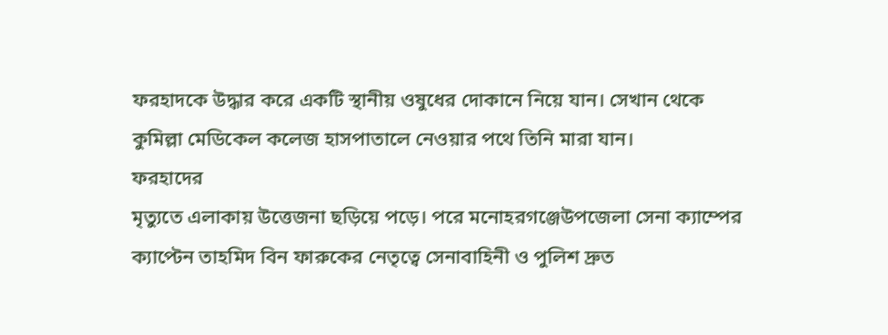ফরহাদকে উদ্ধার করে একটি স্থানীয় ওষুধের দোকানে নিয়ে যান। সেখান থেকে
কুমিল্লা মেডিকেল কলেজ হাসপাতালে নেওয়ার পথে তিনি মারা যান।
ফরহাদের
মৃত্যুতে এলাকায় উত্তেজনা ছড়িয়ে পড়ে। পরে মনোহরগঞ্জেউপজেলা সেনা ক্যাম্পের
ক্যাপ্টেন তাহমিদ বিন ফারুকের নেতৃত্বে সেনাবাহিনী ও পুলিশ দ্রুত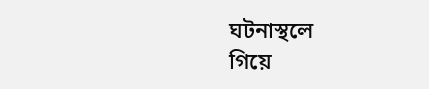ঘটনাস্থলে
গিয়ে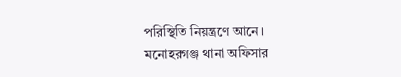পরিস্থিতি নিয়ন্ত্রণে আনে।
মনোহরগঞ্জ থানা অফিসার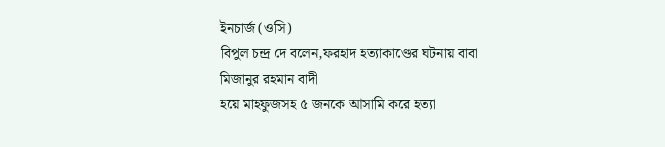ইনচার্জ (ওসি)
বিপুল চন্দ্র দে বলেন,ফরহাদ হত্যাকাণ্ডের ঘটনায় বাবা মিজানুর রহমান বাদী
হয়ে মাহফুজসহ ৫ জনকে আসামি করে হত্যা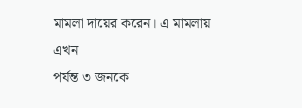মামলা দায়ের করেন। এ মামলায় এখন
পর্যন্ত ৩ জনকে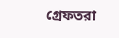গ্রেফতরা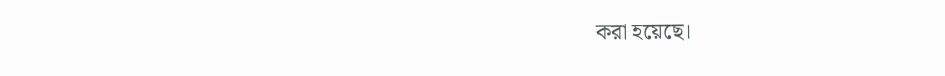করা হয়েছে।